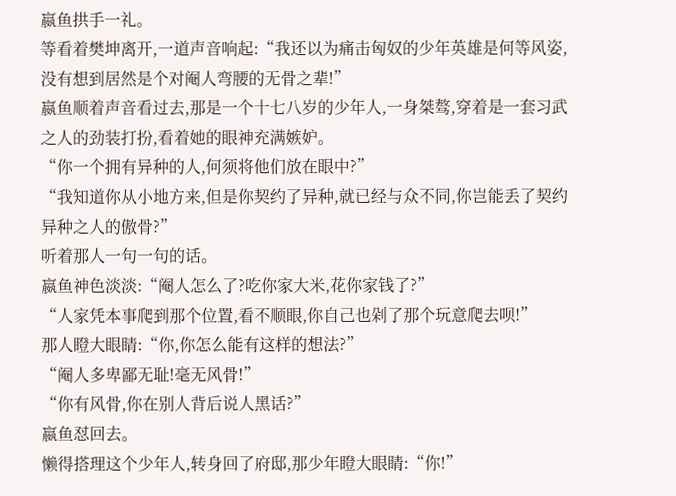嬴鱼拱手一礼。
等看着樊坤离开,一道声音响起:“我还以为痛击匈奴的少年英雄是何等风姿,没有想到居然是个对阉人弯腰的无骨之辈!”
嬴鱼顺着声音看过去,那是一个十七八岁的少年人,一身桀骜,穿着是一套习武之人的劲装打扮,看着她的眼神充满嫉妒。
“你一个拥有异种的人,何须将他们放在眼中?”
“我知道你从小地方来,但是你契约了异种,就已经与众不同,你岂能丢了契约异种之人的傲骨?”
听着那人一句一句的话。
嬴鱼神色淡淡:“阉人怎么了?吃你家大米,花你家钱了?”
“人家凭本事爬到那个位置,看不顺眼,你自己也剁了那个玩意爬去呗!”
那人瞪大眼睛:“你,你怎么能有这样的想法?”
“阉人多卑鄙无耻!毫无风骨!”
“你有风骨,你在别人背后说人黑话?”
嬴鱼怼回去。
懒得搭理这个少年人,转身回了府邸,那少年瞪大眼睛:“你!”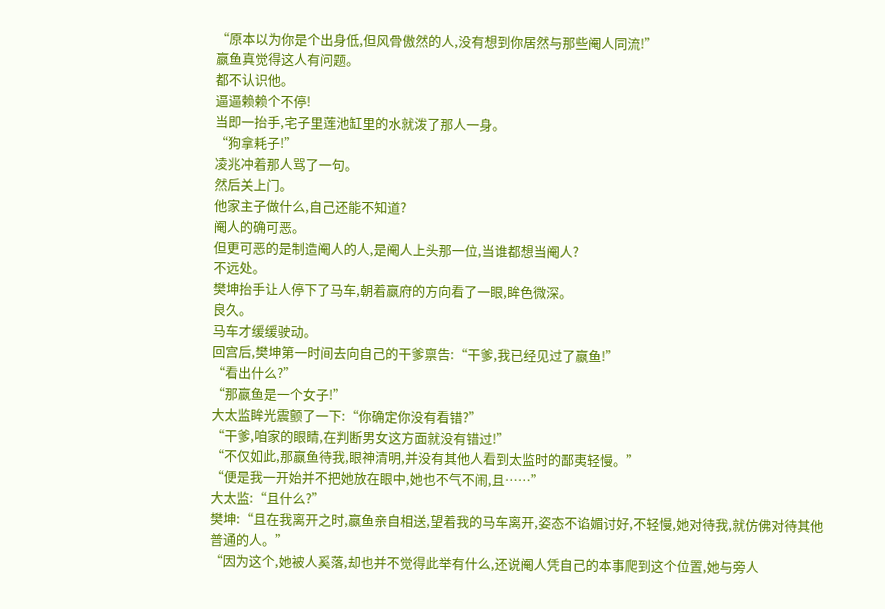“原本以为你是个出身低,但风骨傲然的人,没有想到你居然与那些阉人同流!”
嬴鱼真觉得这人有问题。
都不认识他。
逼逼赖赖个不停!
当即一抬手,宅子里莲池缸里的水就泼了那人一身。
“狗拿耗子!”
凌兆冲着那人骂了一句。
然后关上门。
他家主子做什么,自己还能不知道?
阉人的确可恶。
但更可恶的是制造阉人的人,是阉人上头那一位,当谁都想当阉人?
不远处。
樊坤抬手让人停下了马车,朝着嬴府的方向看了一眼,眸色微深。
良久。
马车才缓缓驶动。
回宫后,樊坤第一时间去向自己的干爹禀告:“干爹,我已经见过了嬴鱼!”
“看出什么?”
“那嬴鱼是一个女子!”
大太监眸光震颤了一下:“你确定你没有看错?”
“干爹,咱家的眼睛,在判断男女这方面就没有错过!”
“不仅如此,那嬴鱼待我,眼神清明,并没有其他人看到太监时的鄙夷轻慢。”
“便是我一开始并不把她放在眼中,她也不气不闹,且……”
大太监:“且什么?”
樊坤:“且在我离开之时,嬴鱼亲自相送,望着我的马车离开,姿态不谄媚讨好,不轻慢,她对待我,就仿佛对待其他普通的人。”
“因为这个,她被人奚落,却也并不觉得此举有什么,还说阉人凭自己的本事爬到这个位置,她与旁人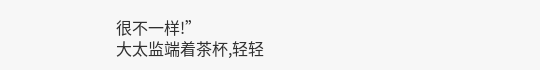很不一样!”
大太监端着茶杯,轻轻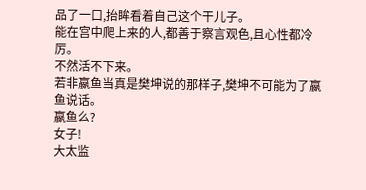品了一口,抬眸看着自己这个干儿子。
能在宫中爬上来的人,都善于察言观色,且心性都冷厉。
不然活不下来。
若非嬴鱼当真是樊坤说的那样子,樊坤不可能为了嬴鱼说话。
嬴鱼么?
女子!
大太监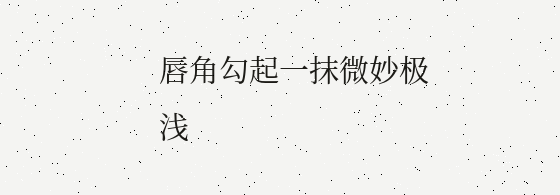唇角勾起一抹微妙极浅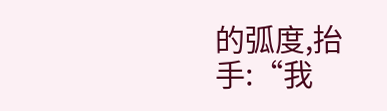的弧度,抬手:“我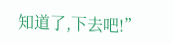知道了,下去吧!”